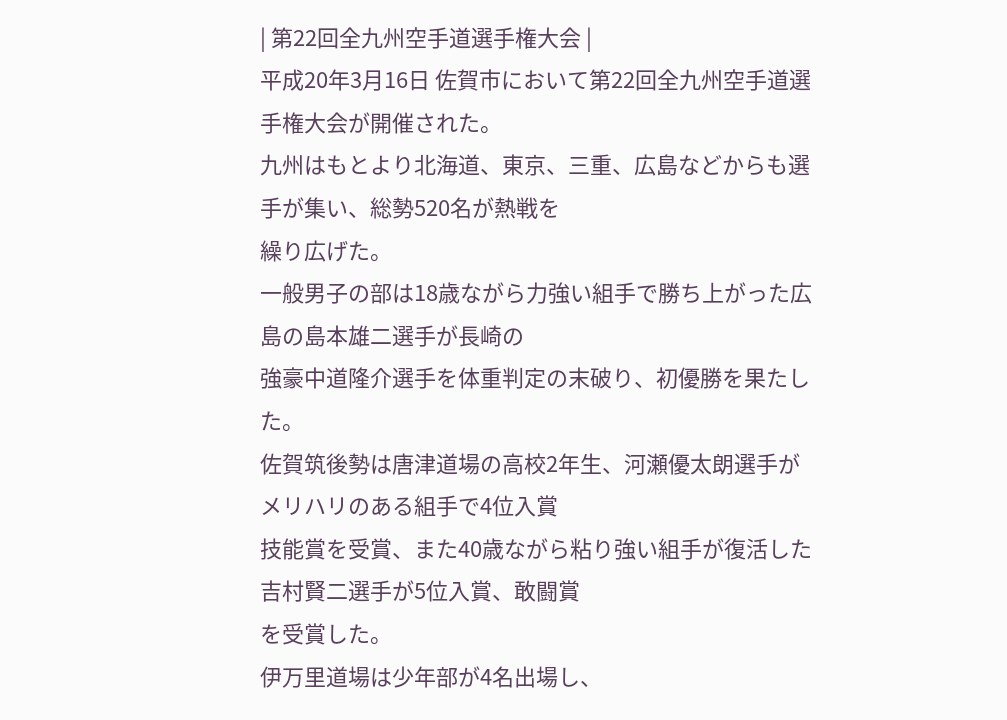| 第22回全九州空手道選手権大会 |
平成20年3月16日 佐賀市において第22回全九州空手道選手権大会が開催された。
九州はもとより北海道、東京、三重、広島などからも選手が集い、総勢520名が熱戦を
繰り広げた。
一般男子の部は18歳ながら力強い組手で勝ち上がった広島の島本雄二選手が長崎の
強豪中道隆介選手を体重判定の末破り、初優勝を果たした。
佐賀筑後勢は唐津道場の高校2年生、河瀬優太朗選手がメリハリのある組手で4位入賞
技能賞を受賞、また40歳ながら粘り強い組手が復活した吉村賢二選手が5位入賞、敢闘賞
を受賞した。
伊万里道場は少年部が4名出場し、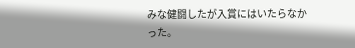みな健闘したが入賞にはいたらなかった。